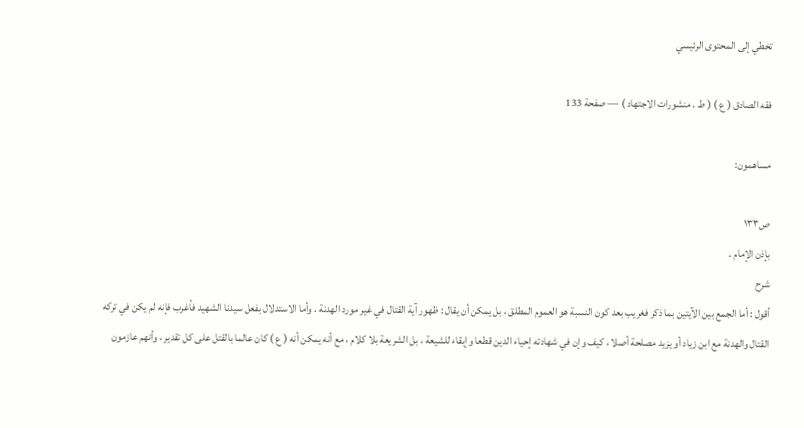تخطي إلى المحتوى الرئيسي

فقه الصادق ( ع ) ( ط . منشورات الاجتهاد ) — صفحة 133

مساهمون:

ص١٣٣
بإذن الإمام .
شرح
أقول : أما الجمع بين الآيتين بما ذكر فغريب بعد كون النسبة هو العموم المطلق ، بل يمكن أن يقال : ظهور آية القتال في غير مورد الهدنة . وأما الاستدلال بفعل سيدنا الشهيد فأغرب فإنه لم يكن في تركه القتال والهدنة مع ابن زياد أو يزيد مصلحة أصلا ، كيف وإن في شهادته إحياء الدين قطعا وإبقاء للشيعة ، بل الشريعة بلا كلام ، مع أنه يمكن أنه ( ع ) كان عالما بالقتل على كل تقدير ، وأنهم عازمون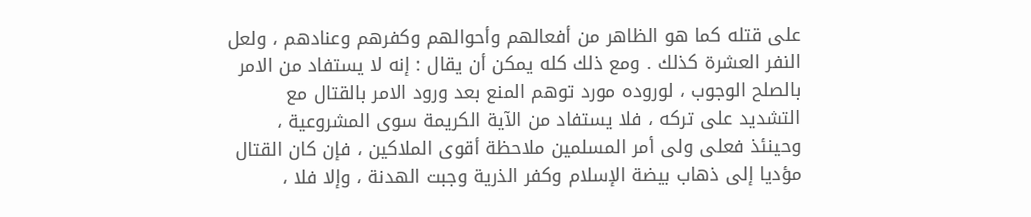على قتله كما هو الظاهر من أفعالهم وأحوالهم وكفرهم وعنادهم ، ولعل النفر العشرة كذلك . ومع ذلك كله يمكن أن يقال : إنه لا يستفاد من الامر بالصلح الوجوب ، لوروده مورد توهم المنع بعد ورود الامر بالقتال مع التشديد على تركه ، فلا يستفاد من الآية الكريمة سوى المشروعية ، وحينئذ فعلى ولى أمر المسلمين ملاحظة أقوى الملاكين ، فإن كان القتال مؤديا إلى ذهاب بيضة الإسلام وكفر الذرية وجبت الهدنة ، وإلا فلا ،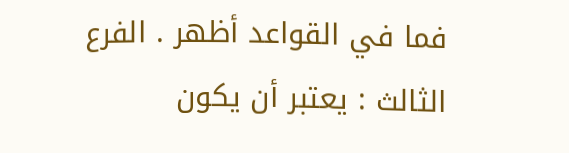فما في القواعد أظهر . الفرع الثالث : يعتبر أن يكون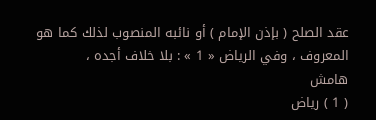عقد الصلح ( بإذن الإمام ) أو نائبه المنصوب لذلك كما هو المعروف ، وفي الرياض « 1 » : بلا خلاف أجده ،
هامش
( 1 ) رياض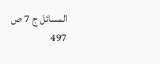المسائل ج 7 ص 497